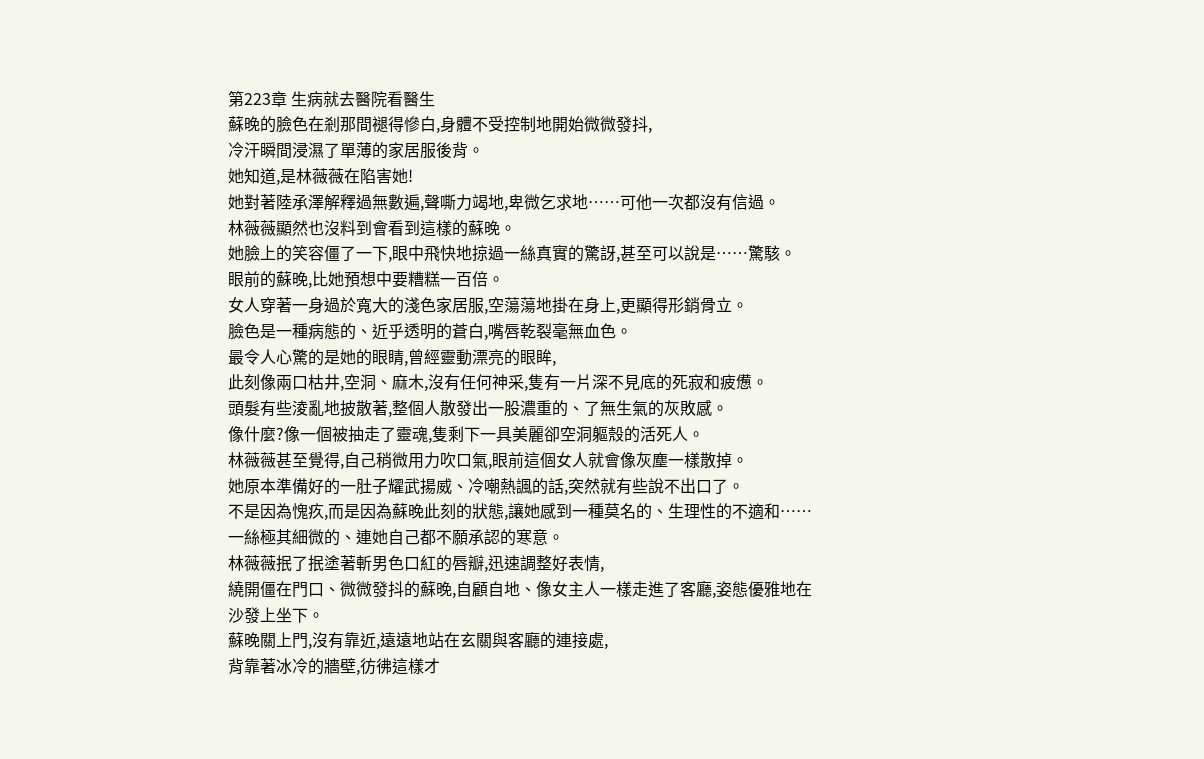第223章 生病就去醫院看醫生
蘇晚的臉色在剎那間褪得慘白,身體不受控制地開始微微發抖,
冷汗瞬間浸濕了單薄的家居服後背。
她知道,是林薇薇在陷害她!
她對著陸承澤解釋過無數遍,聲嘶力竭地,卑微乞求地……可他一次都沒有信過。
林薇薇顯然也沒料到會看到這樣的蘇晚。
她臉上的笑容僵了一下,眼中飛快地掠過一絲真實的驚訝,甚至可以說是……驚駭。
眼前的蘇晚,比她預想中要糟糕一百倍。
女人穿著一身過於寬大的淺色家居服,空蕩蕩地掛在身上,更顯得形銷骨立。
臉色是一種病態的、近乎透明的蒼白,嘴唇乾裂毫無血色。
最令人心驚的是她的眼睛,曾經靈動漂亮的眼眸,
此刻像兩口枯井,空洞、麻木,沒有任何神采,隻有一片深不見底的死寂和疲憊。
頭髮有些淩亂地披散著,整個人散發出一股濃重的、了無生氣的灰敗感。
像什麼?像一個被抽走了靈魂,隻剩下一具美麗卻空洞軀殼的活死人。
林薇薇甚至覺得,自己稍微用力吹口氣,眼前這個女人就會像灰塵一樣散掉。
她原本準備好的一肚子耀武揚威、冷嘲熱諷的話,突然就有些說不出口了。
不是因為愧疚,而是因為蘇晚此刻的狀態,讓她感到一種莫名的、生理性的不適和……
一絲極其細微的、連她自己都不願承認的寒意。
林薇薇抿了抿塗著斬男色口紅的唇瓣,迅速調整好表情,
繞開僵在門口、微微發抖的蘇晚,自顧自地、像女主人一樣走進了客廳,姿態優雅地在沙發上坐下。
蘇晚關上門,沒有靠近,遠遠地站在玄關與客廳的連接處,
背靠著冰冷的牆壁,彷彿這樣才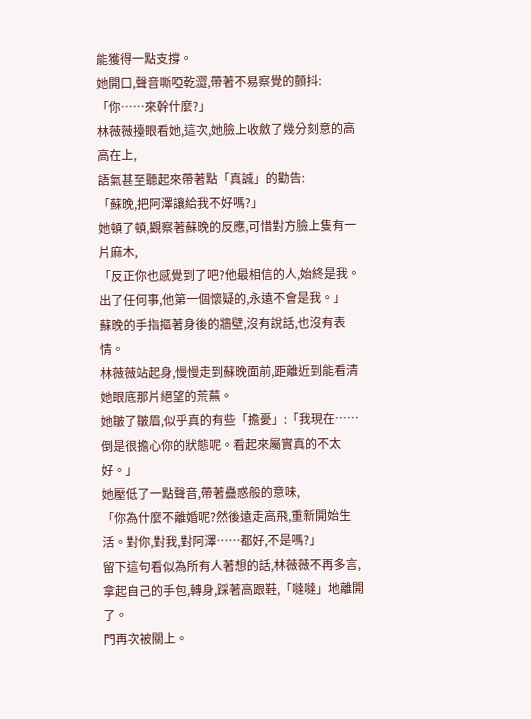能獲得一點支撐。
她開口,聲音嘶啞乾澀,帶著不易察覺的顫抖:「你……來幹什麼?」
林薇薇擡眼看她,這次,她臉上收斂了幾分刻意的高高在上,
語氣甚至聽起來帶著點「真誠」的勸告:
「蘇晚,把阿澤讓給我不好嗎?」
她頓了頓,觀察著蘇晚的反應,可惜對方臉上隻有一片麻木,
「反正你也感覺到了吧?他最相信的人,始終是我。出了任何事,他第一個懷疑的,永遠不會是我。」
蘇晚的手指摳著身後的牆壁,沒有說話,也沒有表情。
林薇薇站起身,慢慢走到蘇晚面前,距離近到能看清她眼底那片絕望的荒蕪。
她皺了皺眉,似乎真的有些「擔憂」:「我現在……倒是很擔心你的狀態呢。看起來屬實真的不太好。」
她壓低了一點聲音,帶著蠱惑般的意味,
「你為什麼不離婚呢?然後遠走高飛,重新開始生活。對你,對我,對阿澤……都好,不是嗎?」
留下這句看似為所有人著想的話,林薇薇不再多言,拿起自己的手包,轉身,踩著高跟鞋,「噠噠」地離開了。
門再次被關上。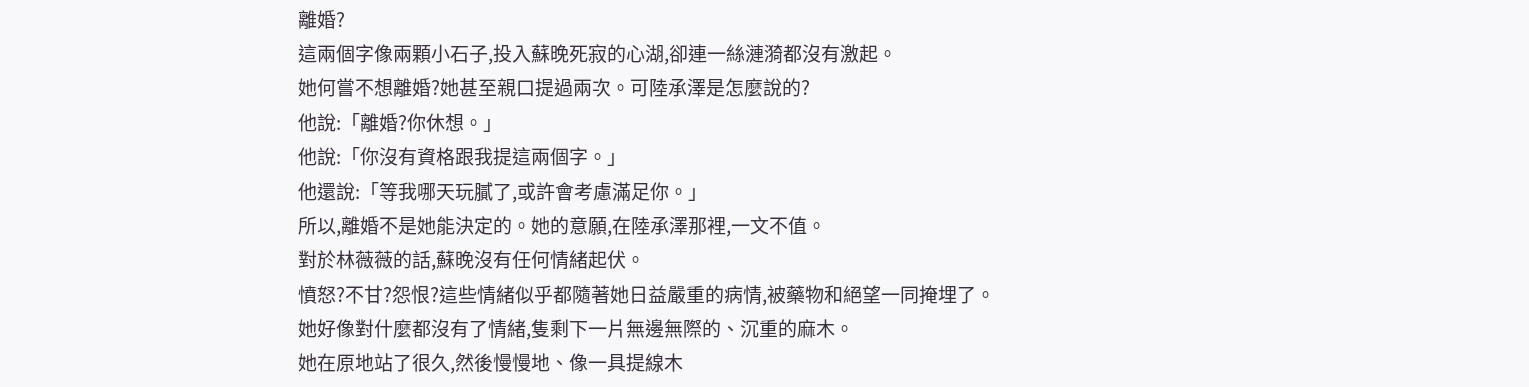離婚?
這兩個字像兩顆小石子,投入蘇晚死寂的心湖,卻連一絲漣漪都沒有激起。
她何嘗不想離婚?她甚至親口提過兩次。可陸承澤是怎麼說的?
他說:「離婚?你休想。」
他說:「你沒有資格跟我提這兩個字。」
他還說:「等我哪天玩膩了,或許會考慮滿足你。」
所以,離婚不是她能決定的。她的意願,在陸承澤那裡,一文不值。
對於林薇薇的話,蘇晚沒有任何情緒起伏。
憤怒?不甘?怨恨?這些情緒似乎都隨著她日益嚴重的病情,被藥物和絕望一同掩埋了。
她好像對什麼都沒有了情緒,隻剩下一片無邊無際的、沉重的麻木。
她在原地站了很久,然後慢慢地、像一具提線木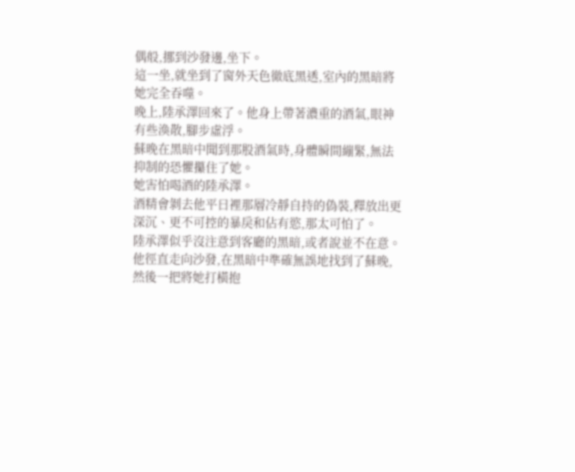偶般,挪到沙發邊,坐下。
這一坐,就坐到了窗外天色徹底黑透,室內的黑暗將她完全吞噬。
晚上,陸承澤回來了。他身上帶著濃重的酒氣,眼神有些渙散,腳步虛浮。
蘇晚在黑暗中聞到那股酒氣時,身體瞬間繃緊,無法抑制的恐懼攥住了她。
她害怕喝酒的陸承澤。
酒精會剝去他平日裡那層冷靜自持的偽裝,釋放出更深沉、更不可控的暴戾和佔有慾,那太可怕了。
陸承澤似乎沒注意到客廳的黑暗,或者說並不在意。
他徑直走向沙發,在黑暗中準確無誤地找到了蘇晚,然後一把將她打橫抱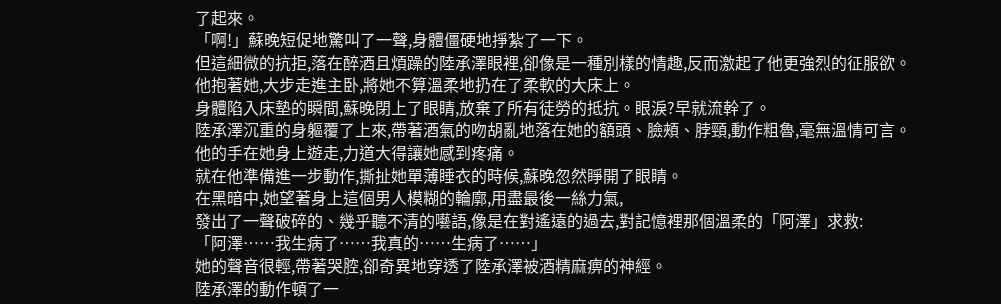了起來。
「啊!」蘇晚短促地驚叫了一聲,身體僵硬地掙紮了一下。
但這細微的抗拒,落在醉酒且煩躁的陸承澤眼裡,卻像是一種別樣的情趣,反而激起了他更強烈的征服欲。
他抱著她,大步走進主卧,將她不算溫柔地扔在了柔軟的大床上。
身體陷入床墊的瞬間,蘇晚閉上了眼睛,放棄了所有徒勞的抵抗。眼淚?早就流幹了。
陸承澤沉重的身軀覆了上來,帶著酒氣的吻胡亂地落在她的額頭、臉頰、脖頸,動作粗魯,毫無溫情可言。
他的手在她身上遊走,力道大得讓她感到疼痛。
就在他準備進一步動作,撕扯她單薄睡衣的時候,蘇晚忽然睜開了眼睛。
在黑暗中,她望著身上這個男人模糊的輪廓,用盡最後一絲力氣,
發出了一聲破碎的、幾乎聽不清的囈語,像是在對遙遠的過去,對記憶裡那個溫柔的「阿澤」求救:
「阿澤……我生病了……我真的……生病了……」
她的聲音很輕,帶著哭腔,卻奇異地穿透了陸承澤被酒精麻痹的神經。
陸承澤的動作頓了一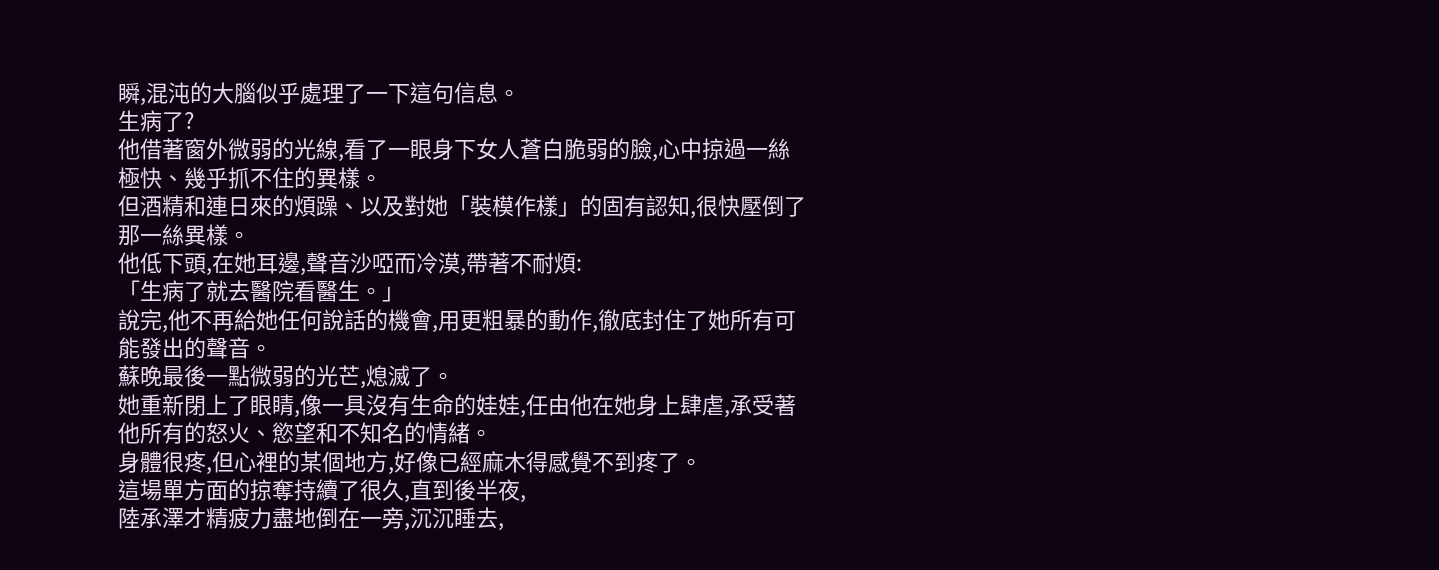瞬,混沌的大腦似乎處理了一下這句信息。
生病了?
他借著窗外微弱的光線,看了一眼身下女人蒼白脆弱的臉,心中掠過一絲極快、幾乎抓不住的異樣。
但酒精和連日來的煩躁、以及對她「裝模作樣」的固有認知,很快壓倒了那一絲異樣。
他低下頭,在她耳邊,聲音沙啞而冷漠,帶著不耐煩:
「生病了就去醫院看醫生。」
說完,他不再給她任何說話的機會,用更粗暴的動作,徹底封住了她所有可能發出的聲音。
蘇晚最後一點微弱的光芒,熄滅了。
她重新閉上了眼睛,像一具沒有生命的娃娃,任由他在她身上肆虐,承受著他所有的怒火、慾望和不知名的情緒。
身體很疼,但心裡的某個地方,好像已經麻木得感覺不到疼了。
這場單方面的掠奪持續了很久,直到後半夜,
陸承澤才精疲力盡地倒在一旁,沉沉睡去,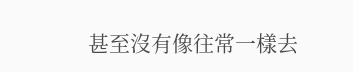甚至沒有像往常一樣去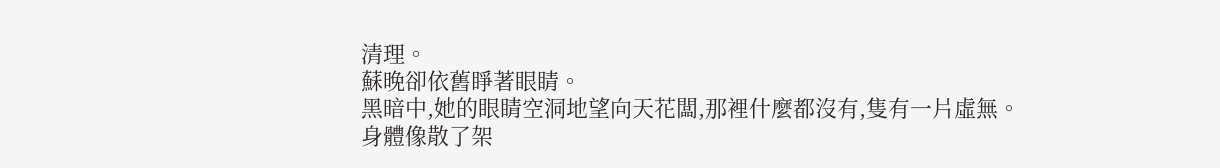清理。
蘇晚卻依舊睜著眼睛。
黑暗中,她的眼睛空洞地望向天花闆,那裡什麼都沒有,隻有一片虛無。
身體像散了架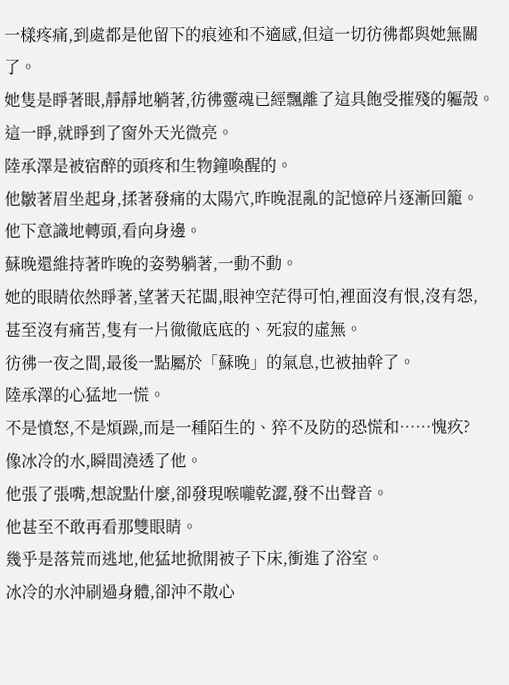一樣疼痛,到處都是他留下的痕迹和不適感,但這一切彷彿都與她無關了。
她隻是睜著眼,靜靜地躺著,彷彿靈魂已經飄離了這具飽受摧殘的軀殼。
這一睜,就睜到了窗外天光微亮。
陸承澤是被宿醉的頭疼和生物鐘喚醒的。
他皺著眉坐起身,揉著發痛的太陽穴,昨晚混亂的記憶碎片逐漸回籠。
他下意識地轉頭,看向身邊。
蘇晚還維持著昨晚的姿勢躺著,一動不動。
她的眼睛依然睜著,望著天花闆,眼神空茫得可怕,裡面沒有恨,沒有怨,
甚至沒有痛苦,隻有一片徹徹底底的、死寂的虛無。
彷彿一夜之間,最後一點屬於「蘇晚」的氣息,也被抽幹了。
陸承澤的心猛地一慌。
不是憤怒,不是煩躁,而是一種陌生的、猝不及防的恐慌和……愧疚?
像冰冷的水,瞬間澆透了他。
他張了張嘴,想說點什麼,卻發現喉嚨乾澀,發不出聲音。
他甚至不敢再看那雙眼睛。
幾乎是落荒而逃地,他猛地掀開被子下床,衝進了浴室。
冰冷的水沖刷過身體,卻沖不散心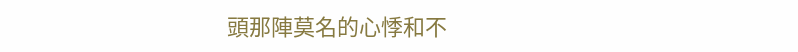頭那陣莫名的心悸和不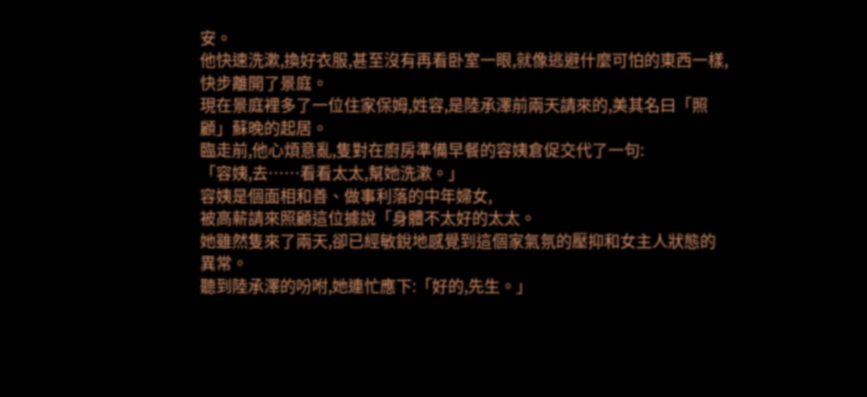安。
他快速洗漱,換好衣服,甚至沒有再看卧室一眼,就像逃避什麼可怕的東西一樣,快步離開了景庭。
現在景庭裡多了一位住家保姆,姓容,是陸承澤前兩天請來的,美其名曰「照顧」蘇晚的起居。
臨走前,他心煩意亂,隻對在廚房準備早餐的容姨倉促交代了一句:
「容姨,去……看看太太,幫她洗漱。」
容姨是個面相和善、做事利落的中年婦女,
被高薪請來照顧這位據說「身體不太好的太太。
她雖然隻來了兩天,卻已經敏銳地感覺到這個家氣氛的壓抑和女主人狀態的異常。
聽到陸承澤的吩咐,她連忙應下:「好的,先生。」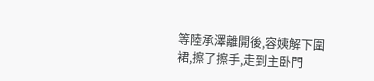等陸承澤離開後,容姨解下圍裙,擦了擦手,走到主卧門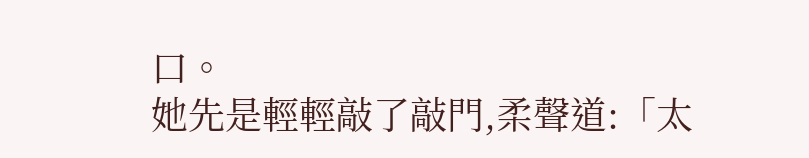口。
她先是輕輕敲了敲門,柔聲道:「太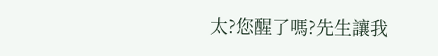太?您醒了嗎?先生讓我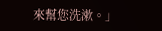來幫您洗漱。」